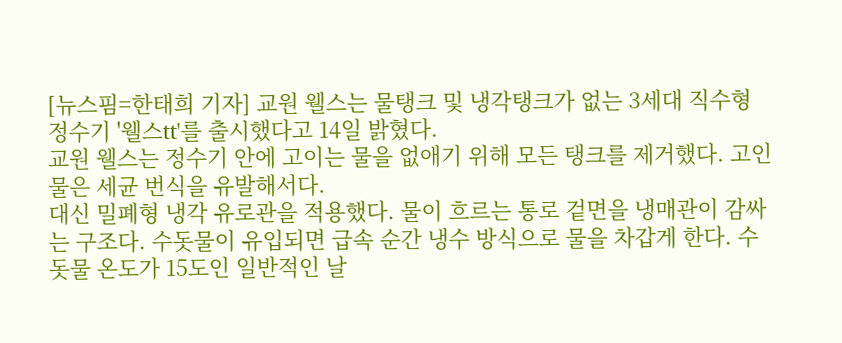[뉴스핌=한태희 기자] 교원 웰스는 물탱크 및 냉각탱크가 없는 3세대 직수형 정수기 '웰스tt'를 출시했다고 14일 밝혔다.
교원 웰스는 정수기 안에 고이는 물을 없애기 위해 모든 탱크를 제거했다. 고인 물은 세균 번식을 유발해서다.
대신 밀폐형 냉각 유로관을 적용했다. 물이 흐르는 통로 겉면을 냉매관이 감싸는 구조다. 수돗물이 유입되면 급속 순간 냉수 방식으로 물을 차갑게 한다. 수돗물 온도가 15도인 일반적인 날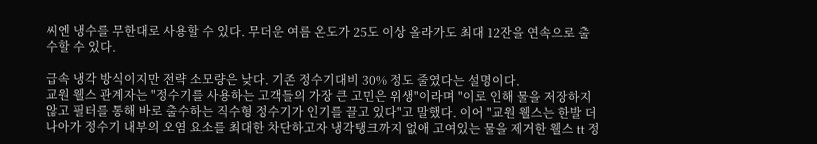씨엔 냉수를 무한대로 사용할 수 있다. 무더운 여름 온도가 25도 이상 올라가도 최대 12잔을 연속으로 출수할 수 있다.

급속 냉각 방식이지만 전략 소모량은 낮다. 기존 정수기대비 30% 정도 줄였다는 설명이다.
교원 웰스 관계자는 "정수기를 사용하는 고객들의 가장 큰 고민은 위생"이라며 "이로 인해 물을 저장하지 않고 필터를 통해 바로 출수하는 직수형 정수기가 인기를 끌고 있다"고 말했다. 이어 "교원 웰스는 한발 더 나아가 정수기 내부의 오염 요소를 최대한 차단하고자 냉각탱크까지 없애 고여있는 물을 제거한 웰스 tt 정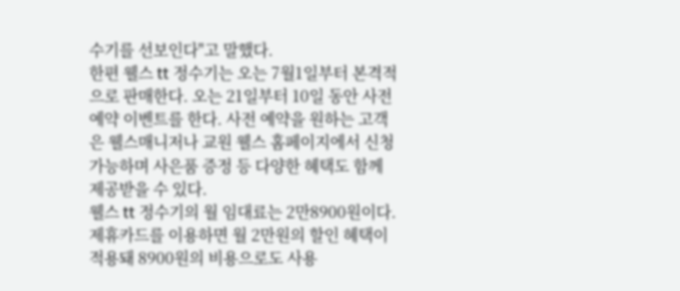수기를 선보인다"고 말했다.
한편 웰스 tt 정수기는 오는 7월1일부터 본격적으로 판매한다. 오는 21일부터 10일 동안 사전 예약 이벤트를 한다. 사전 예약을 원하는 고객은 웰스매니저나 교원 웰스 홈페이지에서 신청 가능하며 사은품 증정 등 다양한 혜택도 함께 제공받을 수 있다.
웰스 tt 정수기의 월 임대료는 2만8900원이다. 제휴카드를 이용하면 월 2만원의 할인 혜택이 적용돼 8900원의 비용으로도 사용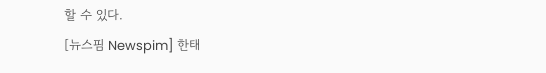할 수 있다.
[뉴스핌 Newspim] 한태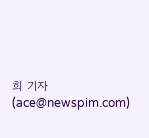희 기자 (ace@newspim.com)